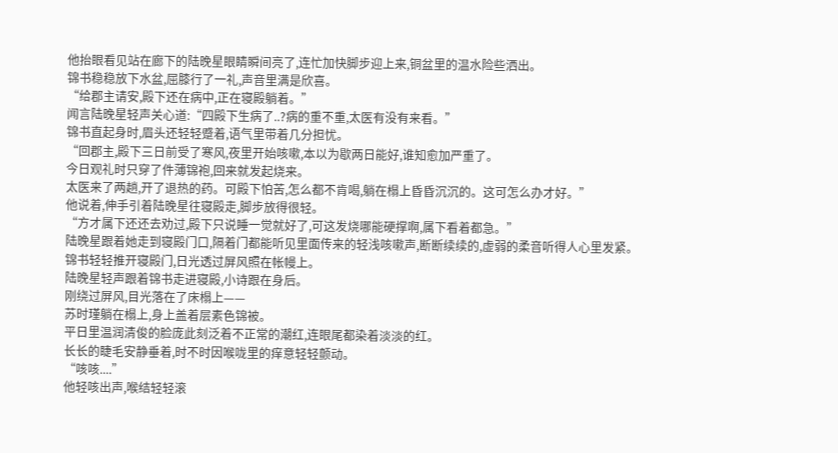他抬眼看见站在廊下的陆晚星眼睛瞬间亮了,连忙加快脚步迎上来,铜盆里的温水险些洒出。
锦书稳稳放下水盆,屈膝行了一礼,声音里满是欣喜。
“给郡主请安,殿下还在病中,正在寝殿躺着。”
闻言陆晚星轻声关心道:“四殿下生病了..?病的重不重,太医有没有来看。”
锦书直起身时,眉头还轻轻蹙着,语气里带着几分担忧。
“回郡主,殿下三日前受了寒风,夜里开始咳嗽,本以为歇两日能好,谁知愈加严重了。
今日观礼时只穿了件薄锦袍,回来就发起烧来。
太医来了两趟,开了退热的药。可殿下怕苦,怎么都不肯喝,躺在榻上昏昏沉沉的。这可怎么办才好。”
他说着,伸手引着陆晚星往寝殿走,脚步放得很轻。
“方才属下还还去劝过,殿下只说睡一觉就好了,可这发烧哪能硬撑啊,属下看着都急。”
陆晚星跟着她走到寝殿门口,隔着门都能听见里面传来的轻浅咳嗽声,断断续续的,虚弱的柔音听得人心里发紧。
锦书轻轻推开寝殿门,日光透过屏风照在帐幔上。
陆晚星轻声跟着锦书走进寝殿,小诗跟在身后。
刚绕过屏风,目光落在了床榻上——
苏时瑾躺在榻上,身上盖着层素色锦被。
平日里温润清俊的脸庞此刻泛着不正常的潮红,连眼尾都染着淡淡的红。
长长的睫毛安静垂着,时不时因喉咙里的痒意轻轻颤动。
“咳咳....”
他轻咳出声,喉结轻轻滚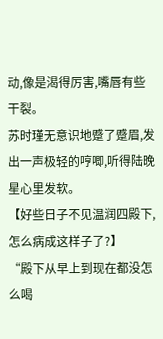动,像是渴得厉害,嘴唇有些干裂。
苏时瑾无意识地蹙了蹙眉,发出一声极轻的哼唧,听得陆晚星心里发软。
【好些日子不见温润四殿下,怎么病成这样子了?】
“殿下从早上到现在都没怎么喝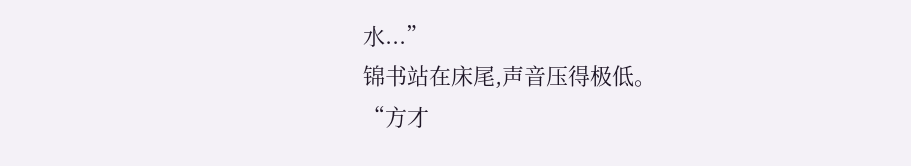水...”
锦书站在床尾,声音压得极低。
“方才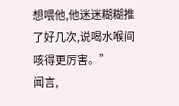想喂他,他迷迷糊糊推了好几次,说喝水喉间咳得更厉害。”
闻言,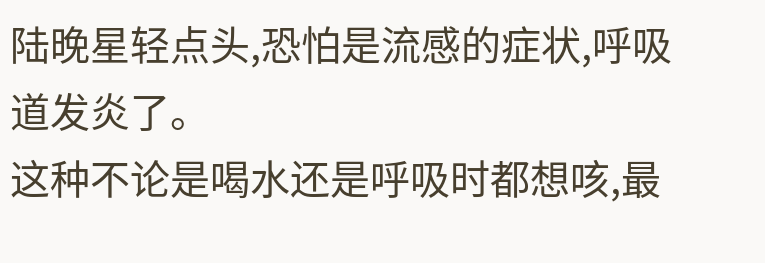陆晚星轻点头,恐怕是流感的症状,呼吸道发炎了。
这种不论是喝水还是呼吸时都想咳,最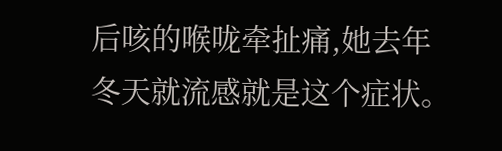后咳的喉咙牵扯痛,她去年冬天就流感就是这个症状。